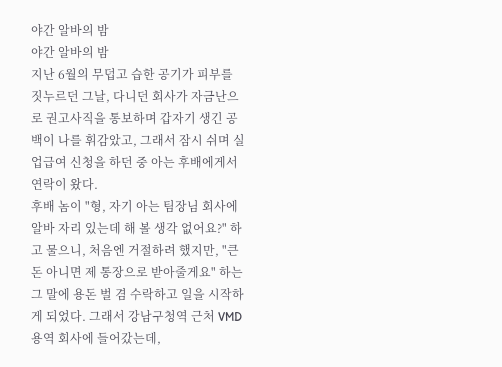야간 알바의 밤
야간 알바의 밤
지난 6월의 무덥고 습한 공기가 피부를 짓누르던 그날, 다니던 회사가 자금난으로 권고사직을 통보하며 갑자기 생긴 공백이 나를 휘감았고, 그래서 잠시 쉬며 실업급여 신청을 하던 중 아는 후배에게서 연락이 왔다.
후배 놈이 "형, 자기 아는 팀장님 회사에 알바 자리 있는데 해 볼 생각 없어요?" 하고 물으니, 처음엔 거절하려 했지만, "큰 돈 아니면 제 통장으로 받아줄게요" 하는 그 말에 용돈 벌 겸 수락하고 일을 시작하게 되었다. 그래서 강남구청역 근처 VMD 용역 회사에 들어갔는데,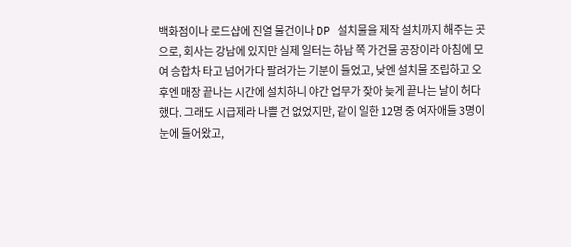백화점이나 로드샵에 진열 물건이나 DP 설치물을 제작 설치까지 해주는 곳으로, 회사는 강남에 있지만 실제 일터는 하남 쪽 가건물 공장이라 아침에 모여 승합차 타고 넘어가다 팔려가는 기분이 들었고, 낮엔 설치물 조립하고 오후엔 매장 끝나는 시간에 설치하니 야간 업무가 잦아 늦게 끝나는 날이 허다했다. 그래도 시급제라 나쁠 건 없었지만, 같이 일한 12명 중 여자애들 3명이 눈에 들어왔고,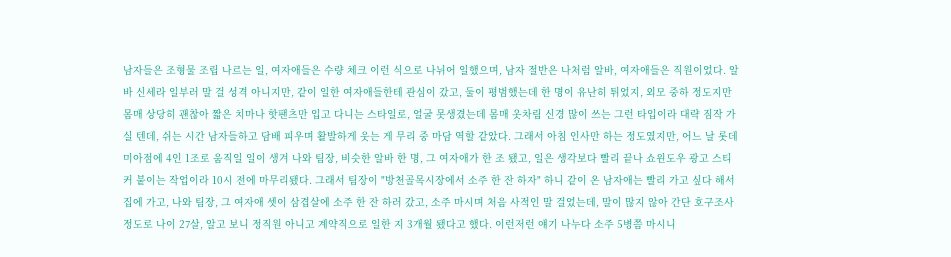남자들은 조형물 조립 나르는 일, 여자애들은 수량 체크 이런 식으로 나뉘어 일했으며, 남자 절반은 나처럼 알바, 여자애들은 직원이었다. 알바 신세라 일부러 말 걸 성격 아니지만, 같이 일한 여자애들한테 관심이 갔고, 둘이 평범했는데 한 명이 유난히 튀었지, 외모 중하 정도지만 몸매 상당히 괜찮아 짧은 치마나 핫팬츠만 입고 다니는 스타일로, 얼굴 못생겼는데 몸매 옷차림 신경 많이 쓰는 그런 타입이라 대략 짐작 가실 텐데, 쉬는 시간 남자들하고 담배 피우며 활발하게 웃는 게 무리 중 마담 역할 같았다. 그래서 아침 인사만 하는 정도였지만, 어느 날 롯데 미아점에 4인 1조로 움직일 일이 생겨 나와 팀장, 비슷한 알바 한 명, 그 여자애가 한 조 됐고, 일은 생각보다 빨리 끝나 쇼윈도우 광고 스티커 붙이는 작업이라 10시 전에 마무리됐다. 그래서 팀장이 "방천골목시장에서 소주 한 잔 하자" 하니 같이 온 남자애는 빨리 가고 싶다 해서 집에 가고, 나와 팀장, 그 여자애 셋이 삼겹살에 소주 한 잔 하러 갔고, 소주 마시며 처음 사적인 말 걸었는데, 말이 많지 않아 간단 호구조사 정도로 나이 27살, 알고 보니 정직원 아니고 계약직으로 일한 지 3개월 됐다고 했다. 이런저런 얘기 나누다 소주 5병쯤 마시니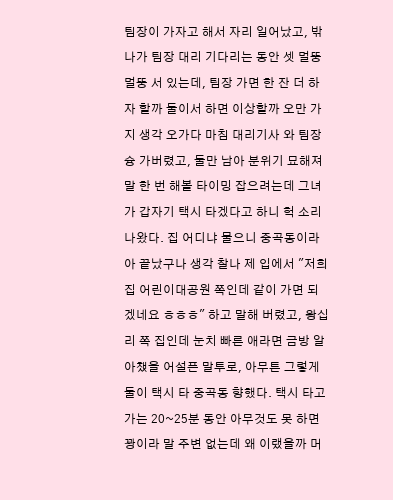팀장이 가자고 해서 자리 일어났고, 밖 나가 팀장 대리 기다리는 동안 셋 멀뚱멀뚱 서 있는데, 팀장 가면 한 잔 더 하자 할까 둘이서 하면 이상할까 오만 가지 생각 오가다 마침 대리기사 와 팀장 슝 가버렸고, 둘만 남아 분위기 묘해져 말 한 번 해볼 타이밍 잡으려는데 그녀가 갑자기 택시 타겠다고 하니 헉 소리 나왔다. 집 어디냐 물으니 중곡동이라 아 끝났구나 생각 찰나 제 입에서 "저희 집 어린이대공원 쪽인데 같이 가면 되겠네요 ㅎㅎㅎ" 하고 말해 버렸고, 왕십리 쪽 집인데 눈치 빠른 애라면 금방 알아챘을 어설픈 말투로, 아무튼 그렇게 둘이 택시 타 중곡동 향했다. 택시 타고 가는 20~25분 동안 아무것도 못 하면 꽝이라 말 주변 없는데 왜 이랬을까 머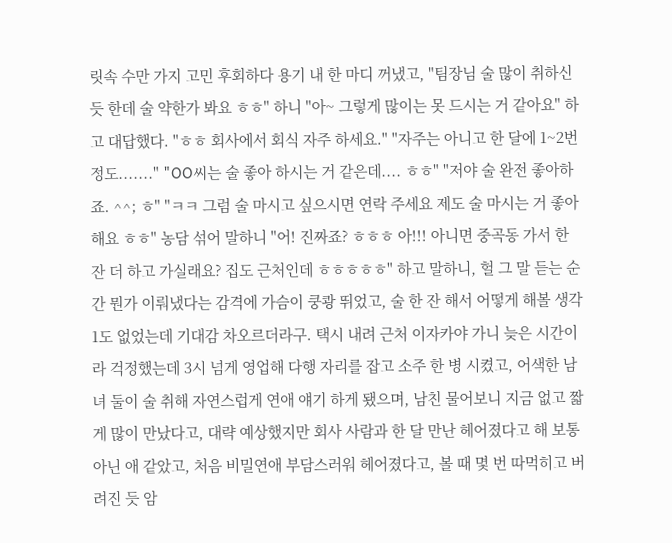릿속 수만 가지 고민 후회하다 용기 내 한 마디 꺼냈고, "팀장님 술 많이 취하신 듯 한데 술 약한가 봐요 ㅎㅎ" 하니 "아~ 그렇게 많이는 못 드시는 거 같아요" 하고 대답했다. "ㅎㅎ 회사에서 회식 자주 하세요." "자주는 아니고 한 달에 1~2번 정도......." "OO씨는 술 좋아 하시는 거 같은데.... ㅎㅎ" "저야 술 완전 좋아하죠. ^^; ㅎ" "ㅋㅋ 그럼 술 마시고 싶으시면 연락 주세요 제도 술 마시는 거 좋아해요 ㅎㅎ" 농담 섞어 말하니 "어! 진짜죠? ㅎㅎㅎ 아!!! 아니면 중곡동 가서 한 잔 더 하고 가실래요? 집도 근처인데 ㅎㅎㅎㅎㅎ" 하고 말하니, 헐 그 말 듣는 순간 뭔가 이뤄냈다는 감격에 가슴이 쿵쾅 뛰었고, 술 한 잔 해서 어떻게 해볼 생각 1도 없었는데 기대감 차오르더라구. 택시 내려 근처 이자카야 가니 늦은 시간이라 걱정했는데 3시 넘게 영업해 다행 자리를 잡고 소주 한 병 시켰고, 어색한 남녀 둘이 술 취해 자연스럽게 연애 얘기 하게 됐으며, 남친 물어보니 지금 없고 짧게 많이 만났다고, 대략 예상했지만 회사 사람과 한 달 만난 헤어졌다고 해 보통 아닌 애 같았고, 처음 비밀연애 부담스러워 헤어졌다고, 볼 때 몇 번 따먹히고 버려진 듯 암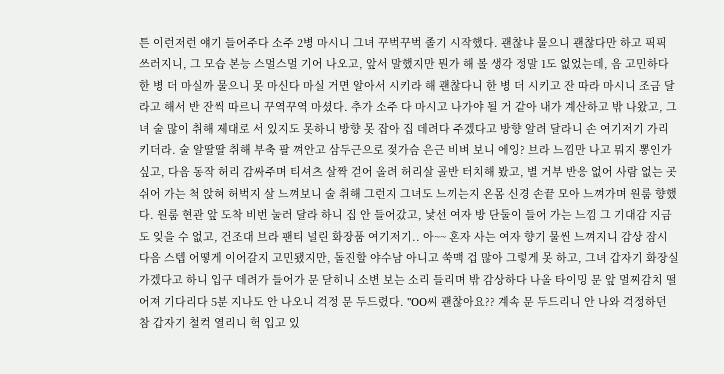튼 이런저런 얘기 들어주다 소주 2병 마시니 그녀 꾸벅꾸벅 졸기 시작했다. 괜찮냐 물으니 괜찮다만 하고 픽픽 쓰러지니, 그 모습 본능 스멀스멀 기어 나오고, 앞서 말했지만 뭔가 해 볼 생각 정말 1도 없었는데, 음 고민하다 한 병 더 마실까 물으니 못 마신다 마실 거면 알아서 시키라 해 괜찮다니 한 병 더 시키고 잔 따라 마시니 조금 달라고 해서 반 잔씩 따르니 꾸역꾸역 마셨다. 추가 소주 다 마시고 나가야 될 거 같아 내가 계산하고 밖 나왔고, 그녀 술 많이 취해 제대로 서 있지도 못하니 방향 못 잡아 집 데려다 주겠다고 방향 알려 달라니 손 여기저기 가리키더라. 술 알딸딸 취해 부축 팔 껴안고 삼두근으로 젖가슴 은근 비벼 보니 에잉? 브라 느낌만 나고 뭐지 뽕인가 싶고, 다음 동작 허리 감싸주며 티셔츠 살짝 걷어 올려 허리살 골반 터치해 봤고, 별 거부 반응 없어 사람 없는 곳 쉬어 가는 척 앉혀 허벅지 살 느껴보니 술 취해 그런지 그녀도 느끼는지 온몸 신경 손끝 모아 느껴가며 원룸 향했다. 원룸 현관 앞 도착 비번 눌러 달라 하니 집 안 들어갔고, 낯선 여자 방 단둘이 들어 가는 느낌 그 기대감 지금도 잊을 수 없고, 건조대 브라 팬티 널린 화장품 여기저기.. 아~~ 혼자 사는 여자 향기 물씬 느껴지니 감상 잠시 다음 스텝 어떻게 이어갈지 고민됐지만, 돌진할 야수남 아니고 쑥맥 겁 많아 그렇게 못 하고, 그녀 갑자기 화장실 가겠다고 하니 입구 데려가 들어가 문 닫히니 소변 보는 소리 들리며 밖 감상하다 나올 타이밍 문 앞 멀찌감치 떨어져 기다리다 5분 지나도 안 나오니 걱정 문 두드렸다. "OO씨 괜찮아요?? 계속 문 두드리니 안 나와 걱정하던 참 갑자기 철컥 열리니 헉 입고 있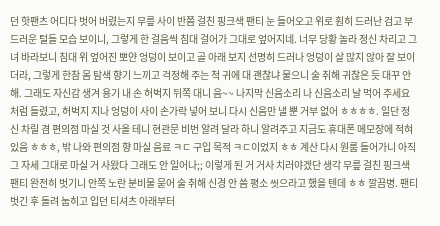던 핫팬츠 어디다 벗어 버렸는지 무릎 사이 반쯤 걸친 핑크색 팬티 눈 들어오고 위로 훤히 드러난 검고 부드러운 털들 모습 보이니, 그렇게 한 걸음씩 침대 걸어가 그대로 엎어지네. 너무 당황 놀라 정신 차리고 그녀 바라보니 침대 위 엎어진 뽀얀 엉덩이 보이고 골 아래 보지 선명히 드러나 엉덩이 살 많지 않아 잘 보이더라, 그렇게 한참 몸 탐색 향기 느끼고 걱정해 주는 척 귀에 대 괜찮냐 물으니 술 취해 귀찮은 듯 대꾸 안 해. 그래도 자신감 생겨 용기 내 손 허벅지 뒤쪽 대니 음~~ 나지막 신음소리 나 신음소리 날 먹어 주세요처럼 들렸고, 허벅지 지나 엉덩이 사이 손가락 넣어 보니 다시 신음만 낼 뿐 거부 없어 ㅎㅎㅎㅎ. 일단 정신 차릴 겸 편의점 마실 것 사올 테니 현관문 비번 알려 달라 하니 알려주고 지금도 휴대폰 메모장에 적혀 있음 ㅎㅎㅎ, 밖 나와 편의점 향 마실 음료 ㅋㄷ 구입 목적 ㅋㄷ이었지 ㅎㅎ 계산 다시 원룸 들어가니 아직 그 자세 그대로 마실 거 사왔다 그래도 안 일어나;; 이렇게 된 거 거사 치러야겠단 생각 무릎 걸친 핑크색 팬티 완전히 벗기니 안쪽 노란 분비물 묻어 술 취해 신경 안 씀 평소 씻으라고 했을 텐데 ㅎㅎ 깔끔병. 팬티 벗긴 후 돌려 눕히고 입던 티셔츠 아래부터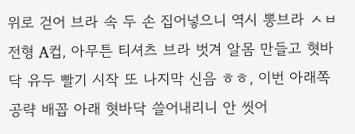위로 걷어 브라 속 두 손 집어넣으니 역시 뽕브라 ㅅㅂ 전형 A컵, 아무튼 티셔츠 브라 벗겨 알몸 만들고 혓바닥 유두 빨기 시작 또 나지막 신음 ㅎㅎ, 이번 아래쪽 공략 배꼽 아래 혓바닥 쓸어내리니 안 씻어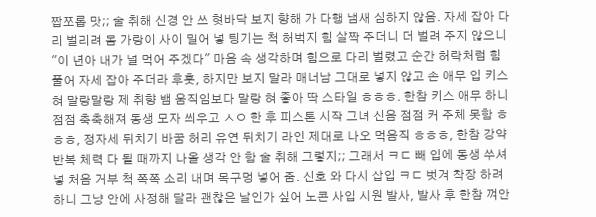짭쪼롭 맛;; 술 취해 신경 안 쓰 혓바닥 보지 향해 가 다행 냄새 심하지 않음. 자세 잡아 다리 벌리려 몸 가랑이 사이 밀어 넣 팅기는 척 허벅지 힘 살짝 주더니 더 벌려 주지 않으니 "이 년아 내가 널 먹어 주겠다" 마음 속 생각하며 힘으로 다리 벌렸고 순간 허락처럼 힘 풀어 자세 잡아 주더라 후훗, 하지만 보지 말라 매너남 그대로 넣지 않고 손 애무 입 키스 혀 말랑말랑 제 취향 뱀 움직임보다 말랑 혀 좋아 딱 스타일 ㅎㅎㅎ. 한참 키스 애무 하니 점점 축축해져 동생 모자 씌우고 ㅅㅇ 한 후 피스톤 시작 그녀 신음 점점 커 주체 못함 ㅎㅎㅎ, 정자세 뒤치기 바꿈 허리 유연 뒤치기 라인 제대로 나오 먹음직 ㅎㅎㅎ, 한참 강약 반복 체력 다 될 때까지 나올 생각 안 함 술 취해 그렇지;; 그래서 ㅋㄷ 빼 입에 동생 쑤셔 넣 처음 거부 척 쪽쪽 소리 내며 목구멍 넣어 줌. 신호 와 다시 삽입 ㅋㄷ 벗겨 착장 하려 하니 그냥 안에 사정해 달라 괜찮은 날인가 싶어 노콘 사입 시원 발사, 발사 후 한참 껴안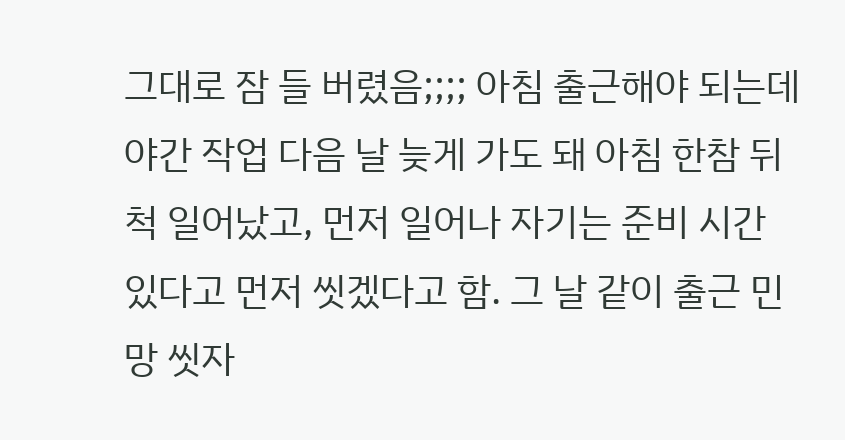그대로 잠 들 버렸음;;;; 아침 출근해야 되는데 야간 작업 다음 날 늦게 가도 돼 아침 한참 뒤척 일어났고, 먼저 일어나 자기는 준비 시간 있다고 먼저 씻겠다고 함. 그 날 같이 출근 민망 씻자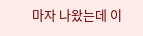마자 나왔는데 이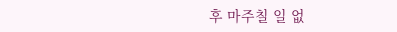후 마주칠 일 없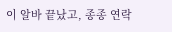이 알바 끝났고, 종종 연락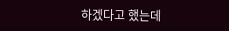하겠다고 했는데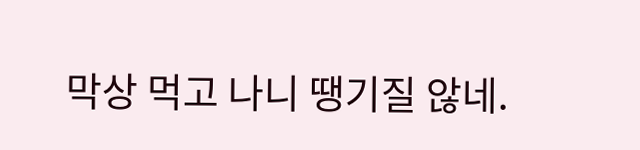막상 먹고 나니 땡기질 않네.